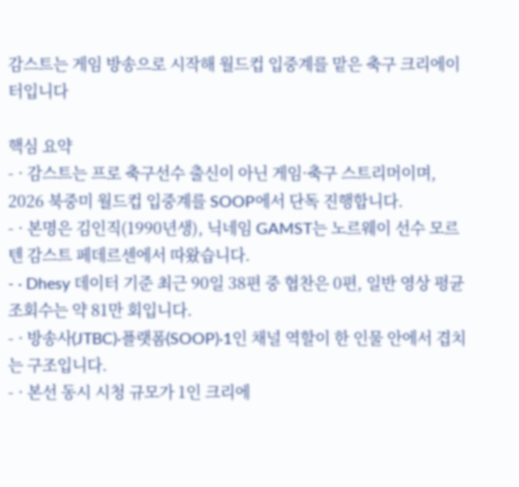감스트는 게임 방송으로 시작해 월드컵 입중계를 맡은 축구 크리에이터입니다

핵심 요약
- · 감스트는 프로 축구선수 출신이 아닌 게임·축구 스트리머이며, 2026 북중미 월드컵 입중계를 SOOP에서 단독 진행합니다.
- · 본명은 김인직(1990년생), 닉네임 GAMST는 노르웨이 선수 모르텐 감스트 페데르센에서 따왔습니다.
- · Dhesy 데이터 기준 최근 90일 38편 중 협찬은 0편, 일반 영상 평균 조회수는 약 81만 회입니다.
- · 방송사(JTBC)·플랫폼(SOOP)·1인 채널 역할이 한 인물 안에서 겹치는 구조입니다.
- · 본선 동시 시청 규모가 1인 크리에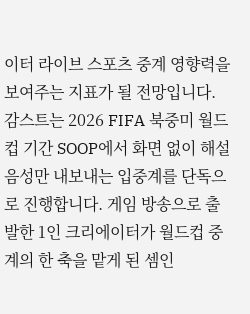이터 라이브 스포츠 중계 영향력을 보여주는 지표가 될 전망입니다.
감스트는 2026 FIFA 북중미 월드컵 기간 SOOP에서 화면 없이 해설 음성만 내보내는 입중계를 단독으로 진행합니다. 게임 방송으로 출발한 1인 크리에이터가 월드컵 중계의 한 축을 맡게 된 셈인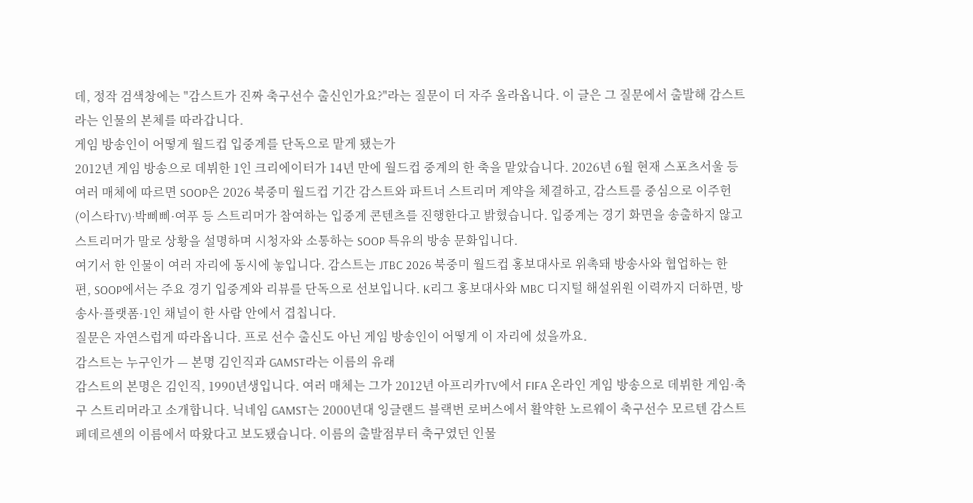데, 정작 검색창에는 "감스트가 진짜 축구선수 출신인가요?"라는 질문이 더 자주 올라옵니다. 이 글은 그 질문에서 출발해 감스트라는 인물의 본체를 따라갑니다.
게임 방송인이 어떻게 월드컵 입중계를 단독으로 맡게 됐는가
2012년 게임 방송으로 데뷔한 1인 크리에이터가 14년 만에 월드컵 중계의 한 축을 맡았습니다. 2026년 6월 현재 스포츠서울 등 여러 매체에 따르면 SOOP은 2026 북중미 월드컵 기간 감스트와 파트너 스트리머 계약을 체결하고, 감스트를 중심으로 이주헌(이스타TV)·박삐삐·여푸 등 스트리머가 참여하는 입중계 콘텐츠를 진행한다고 밝혔습니다. 입중계는 경기 화면을 송출하지 않고 스트리머가 말로 상황을 설명하며 시청자와 소통하는 SOOP 특유의 방송 문화입니다.
여기서 한 인물이 여러 자리에 동시에 놓입니다. 감스트는 JTBC 2026 북중미 월드컵 홍보대사로 위촉돼 방송사와 협업하는 한편, SOOP에서는 주요 경기 입중계와 리뷰를 단독으로 선보입니다. K리그 홍보대사와 MBC 디지털 해설위원 이력까지 더하면, 방송사·플랫폼·1인 채널이 한 사람 안에서 겹칩니다.
질문은 자연스럽게 따라옵니다. 프로 선수 출신도 아닌 게임 방송인이 어떻게 이 자리에 섰을까요.
감스트는 누구인가 — 본명 김인직과 GAMST라는 이름의 유래
감스트의 본명은 김인직, 1990년생입니다. 여러 매체는 그가 2012년 아프리카TV에서 FIFA 온라인 게임 방송으로 데뷔한 게임·축구 스트리머라고 소개합니다. 닉네임 GAMST는 2000년대 잉글랜드 블랙번 로버스에서 활약한 노르웨이 축구선수 모르텐 감스트 페데르센의 이름에서 따왔다고 보도됐습니다. 이름의 출발점부터 축구였던 인물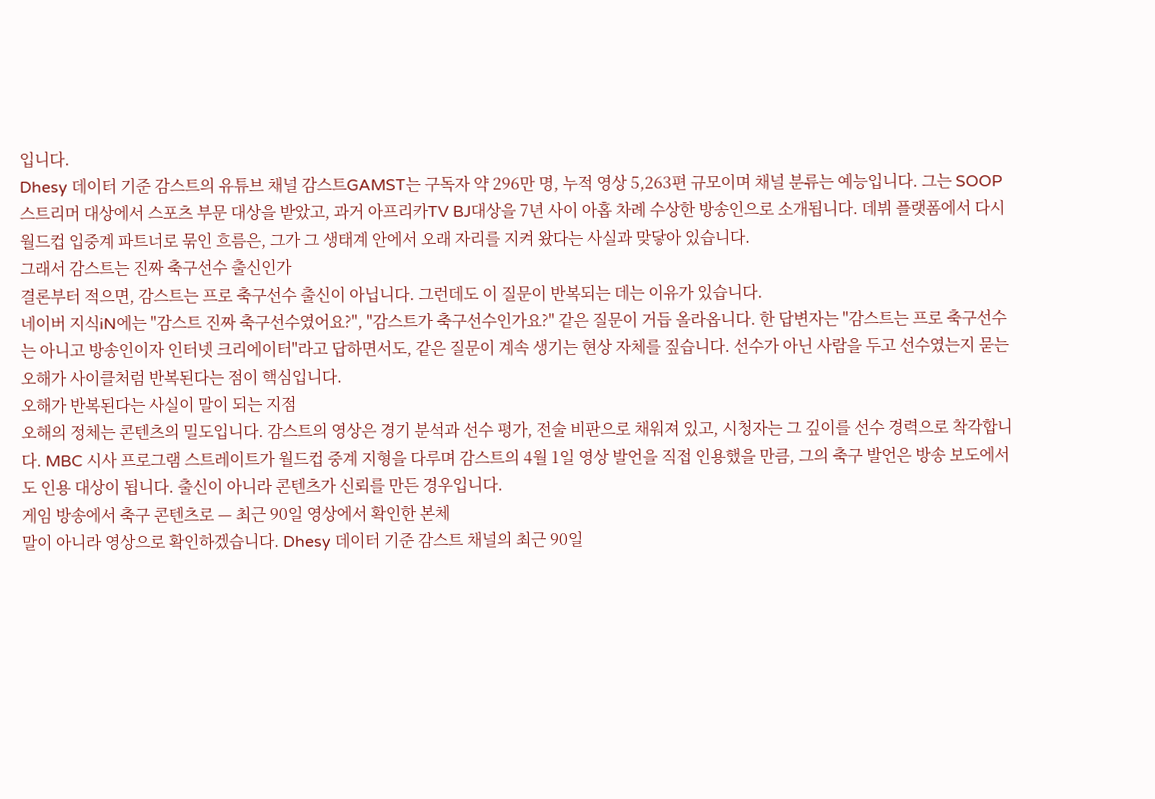입니다.
Dhesy 데이터 기준 감스트의 유튜브 채널 감스트GAMST는 구독자 약 296만 명, 누적 영상 5,263편 규모이며 채널 분류는 예능입니다. 그는 SOOP 스트리머 대상에서 스포츠 부문 대상을 받았고, 과거 아프리카TV BJ대상을 7년 사이 아홉 차례 수상한 방송인으로 소개됩니다. 데뷔 플랫폼에서 다시 월드컵 입중계 파트너로 묶인 흐름은, 그가 그 생태계 안에서 오래 자리를 지켜 왔다는 사실과 맞닿아 있습니다.
그래서 감스트는 진짜 축구선수 출신인가
결론부터 적으면, 감스트는 프로 축구선수 출신이 아닙니다. 그런데도 이 질문이 반복되는 데는 이유가 있습니다.
네이버 지식iN에는 "감스트 진짜 축구선수였어요?", "감스트가 축구선수인가요?" 같은 질문이 거듭 올라옵니다. 한 답변자는 "감스트는 프로 축구선수는 아니고 방송인이자 인터넷 크리에이터"라고 답하면서도, 같은 질문이 계속 생기는 현상 자체를 짚습니다. 선수가 아닌 사람을 두고 선수였는지 묻는 오해가 사이클처럼 반복된다는 점이 핵심입니다.
오해가 반복된다는 사실이 말이 되는 지점
오해의 정체는 콘텐츠의 밀도입니다. 감스트의 영상은 경기 분석과 선수 평가, 전술 비판으로 채워져 있고, 시청자는 그 깊이를 선수 경력으로 착각합니다. MBC 시사 프로그램 스트레이트가 월드컵 중계 지형을 다루며 감스트의 4월 1일 영상 발언을 직접 인용했을 만큼, 그의 축구 발언은 방송 보도에서도 인용 대상이 됩니다. 출신이 아니라 콘텐츠가 신뢰를 만든 경우입니다.
게임 방송에서 축구 콘텐츠로 — 최근 90일 영상에서 확인한 본체
말이 아니라 영상으로 확인하겠습니다. Dhesy 데이터 기준 감스트 채널의 최근 90일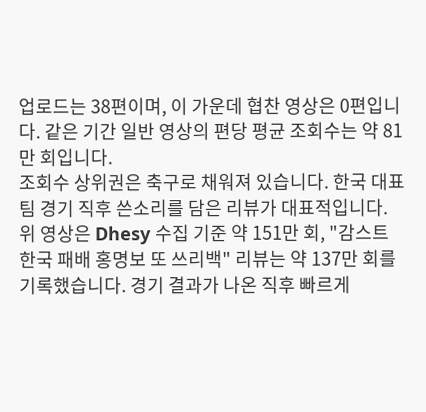업로드는 38편이며, 이 가운데 협찬 영상은 0편입니다. 같은 기간 일반 영상의 편당 평균 조회수는 약 81만 회입니다.
조회수 상위권은 축구로 채워져 있습니다. 한국 대표팀 경기 직후 쓴소리를 담은 리뷰가 대표적입니다.
위 영상은 Dhesy 수집 기준 약 151만 회, "감스트 한국 패배 홍명보 또 쓰리백" 리뷰는 약 137만 회를 기록했습니다. 경기 결과가 나온 직후 빠르게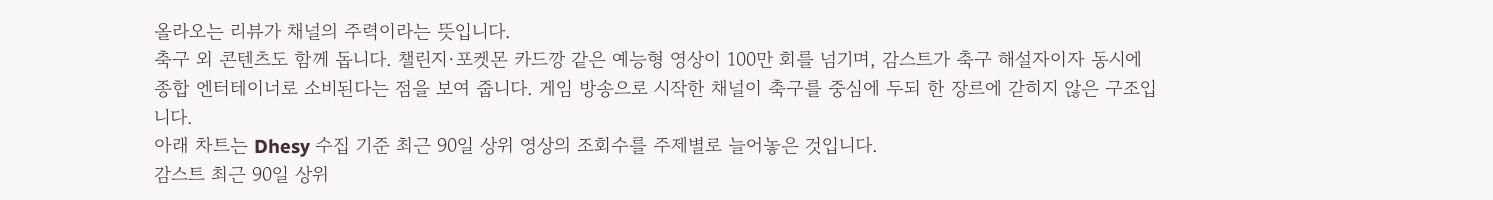올라오는 리뷰가 채널의 주력이라는 뜻입니다.
축구 외 콘텐츠도 함께 돕니다. 챌린지·포켓몬 카드깡 같은 예능형 영상이 100만 회를 넘기며, 감스트가 축구 해설자이자 동시에 종합 엔터테이너로 소비된다는 점을 보여 줍니다. 게임 방송으로 시작한 채널이 축구를 중심에 두되 한 장르에 갇히지 않은 구조입니다.
아래 차트는 Dhesy 수집 기준 최근 90일 상위 영상의 조회수를 주제별로 늘어놓은 것입니다.
감스트 최근 90일 상위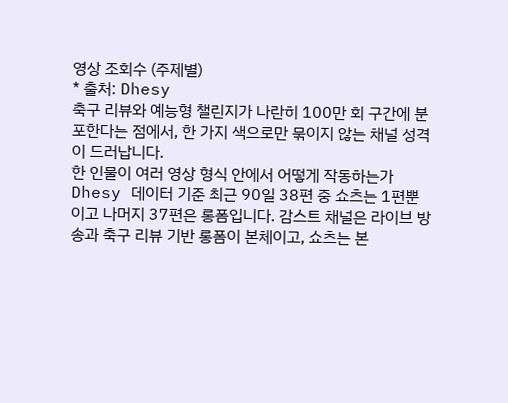영상 조회수 (주제별)
* 출처: Dhesy
축구 리뷰와 예능형 챌린지가 나란히 100만 회 구간에 분포한다는 점에서, 한 가지 색으로만 묶이지 않는 채널 성격이 드러납니다.
한 인물이 여러 영상 형식 안에서 어떻게 작동하는가
Dhesy 데이터 기준 최근 90일 38편 중 쇼츠는 1편뿐이고 나머지 37편은 롱폼입니다. 감스트 채널은 라이브 방송과 축구 리뷰 기반 롱폼이 본체이고, 쇼츠는 본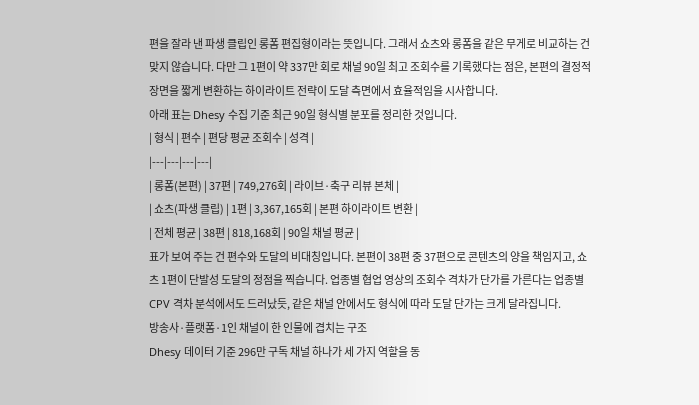편을 잘라 낸 파생 클립인 롱폼 편집형이라는 뜻입니다. 그래서 쇼츠와 롱폼을 같은 무게로 비교하는 건 맞지 않습니다. 다만 그 1편이 약 337만 회로 채널 90일 최고 조회수를 기록했다는 점은, 본편의 결정적 장면을 짧게 변환하는 하이라이트 전략이 도달 측면에서 효율적임을 시사합니다.
아래 표는 Dhesy 수집 기준 최근 90일 형식별 분포를 정리한 것입니다.
| 형식 | 편수 | 편당 평균 조회수 | 성격 |
|---|---|---|---|
| 롱폼(본편) | 37편 | 749,276회 | 라이브·축구 리뷰 본체 |
| 쇼츠(파생 클립) | 1편 | 3,367,165회 | 본편 하이라이트 변환 |
| 전체 평균 | 38편 | 818,168회 | 90일 채널 평균 |
표가 보여 주는 건 편수와 도달의 비대칭입니다. 본편이 38편 중 37편으로 콘텐츠의 양을 책임지고, 쇼츠 1편이 단발성 도달의 정점을 찍습니다. 업종별 협업 영상의 조회수 격차가 단가를 가른다는 업종별 CPV 격차 분석에서도 드러났듯, 같은 채널 안에서도 형식에 따라 도달 단가는 크게 달라집니다.
방송사·플랫폼·1인 채널이 한 인물에 겹치는 구조
Dhesy 데이터 기준 296만 구독 채널 하나가 세 가지 역할을 동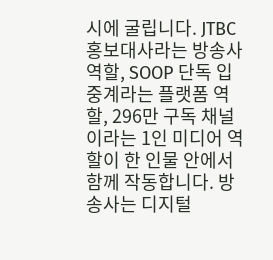시에 굴립니다. JTBC 홍보대사라는 방송사 역할, SOOP 단독 입중계라는 플랫폼 역할, 296만 구독 채널이라는 1인 미디어 역할이 한 인물 안에서 함께 작동합니다. 방송사는 디지털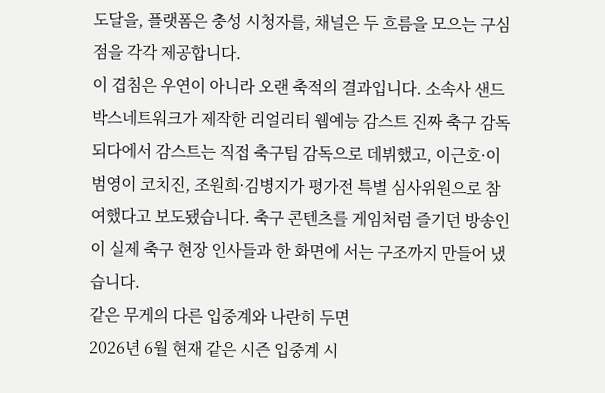도달을, 플랫폼은 충성 시청자를, 채널은 두 흐름을 모으는 구심점을 각각 제공합니다.
이 겹침은 우연이 아니라 오랜 축적의 결과입니다. 소속사 샌드박스네트워크가 제작한 리얼리티 웹예능 감스트 진짜 축구 감독되다에서 감스트는 직접 축구팀 감독으로 데뷔했고, 이근호·이범영이 코치진, 조원희·김병지가 평가전 특별 심사위원으로 참여했다고 보도됐습니다. 축구 콘텐츠를 게임처럼 즐기던 방송인이 실제 축구 현장 인사들과 한 화면에 서는 구조까지 만들어 냈습니다.
같은 무게의 다른 입중계와 나란히 두면
2026년 6월 현재 같은 시즌 입중계 시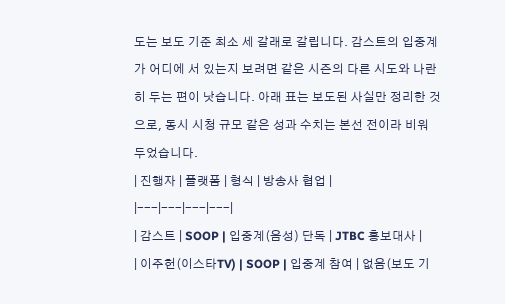도는 보도 기준 최소 세 갈래로 갈립니다. 감스트의 입중계가 어디에 서 있는지 보려면 같은 시즌의 다른 시도와 나란히 두는 편이 낫습니다. 아래 표는 보도된 사실만 정리한 것으로, 동시 시청 규모 같은 성과 수치는 본선 전이라 비워 두었습니다.
| 진행자 | 플랫폼 | 형식 | 방송사 협업 |
|---|---|---|---|
| 감스트 | SOOP | 입중계(음성) 단독 | JTBC 홍보대사 |
| 이주헌(이스타TV) | SOOP | 입중계 참여 | 없음(보도 기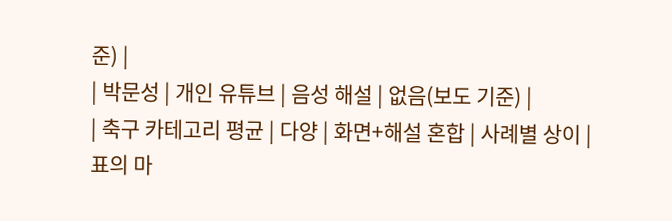준) |
| 박문성 | 개인 유튜브 | 음성 해설 | 없음(보도 기준) |
| 축구 카테고리 평균 | 다양 | 화면+해설 혼합 | 사례별 상이 |
표의 마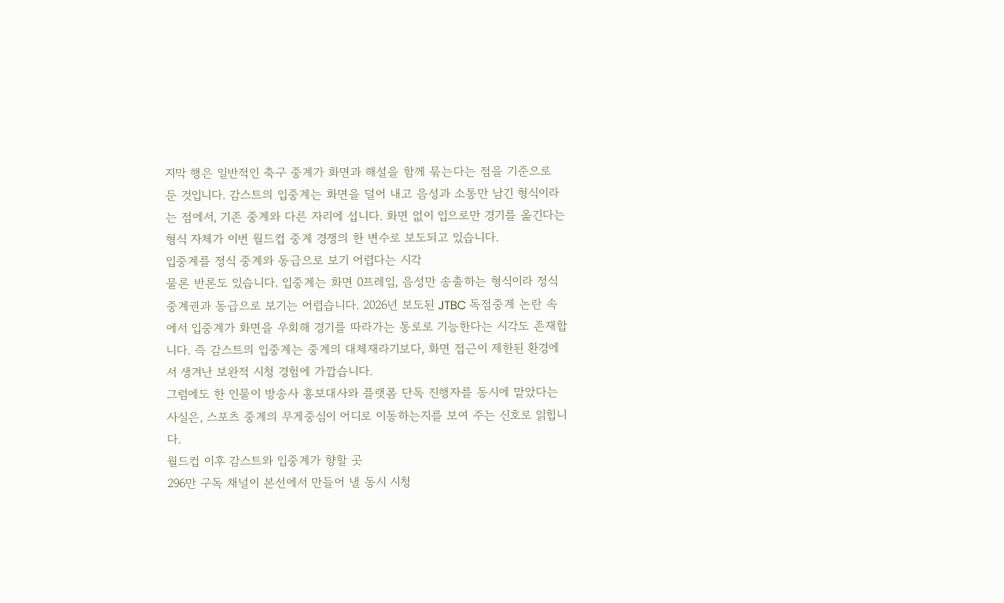지막 행은 일반적인 축구 중계가 화면과 해설을 함께 묶는다는 점을 기준으로 둔 것입니다. 감스트의 입중계는 화면을 덜어 내고 음성과 소통만 남긴 형식이라는 점에서, 기존 중계와 다른 자리에 섭니다. 화면 없이 입으로만 경기를 옮긴다는 형식 자체가 이번 월드컵 중계 경쟁의 한 변수로 보도되고 있습니다.
입중계를 정식 중계와 동급으로 보기 어렵다는 시각
물론 반론도 있습니다. 입중계는 화면 0프레임, 음성만 송출하는 형식이라 정식 중계권과 동급으로 보기는 어렵습니다. 2026년 보도된 JTBC 독점중계 논란 속에서 입중계가 화면을 우회해 경기를 따라가는 통로로 기능한다는 시각도 존재합니다. 즉 감스트의 입중계는 중계의 대체재라기보다, 화면 접근이 제한된 환경에서 생겨난 보완적 시청 경험에 가깝습니다.
그럼에도 한 인물이 방송사 홍보대사와 플랫폼 단독 진행자를 동시에 맡았다는 사실은, 스포츠 중계의 무게중심이 어디로 이동하는지를 보여 주는 신호로 읽힙니다.
월드컵 이후 감스트와 입중계가 향할 곳
296만 구독 채널이 본선에서 만들어 낼 동시 시청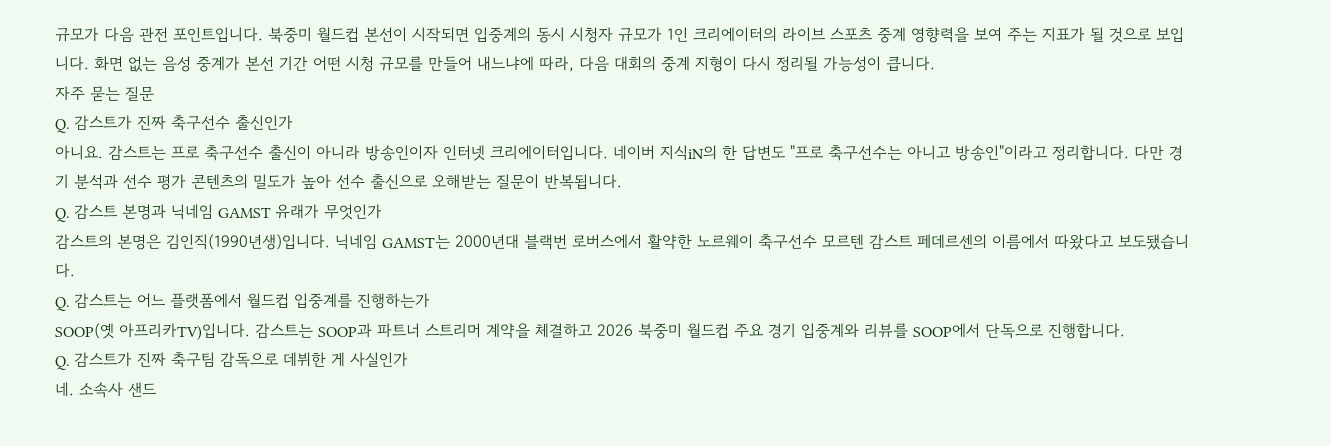규모가 다음 관전 포인트입니다. 북중미 월드컵 본선이 시작되면 입중계의 동시 시청자 규모가 1인 크리에이터의 라이브 스포츠 중계 영향력을 보여 주는 지표가 될 것으로 보입니다. 화면 없는 음성 중계가 본선 기간 어떤 시청 규모를 만들어 내느냐에 따라, 다음 대회의 중계 지형이 다시 정리될 가능성이 큽니다.
자주 묻는 질문
Q. 감스트가 진짜 축구선수 출신인가
아니요. 감스트는 프로 축구선수 출신이 아니라 방송인이자 인터넷 크리에이터입니다. 네이버 지식iN의 한 답변도 "프로 축구선수는 아니고 방송인"이라고 정리합니다. 다만 경기 분석과 선수 평가 콘텐츠의 밀도가 높아 선수 출신으로 오해받는 질문이 반복됩니다.
Q. 감스트 본명과 닉네임 GAMST 유래가 무엇인가
감스트의 본명은 김인직(1990년생)입니다. 닉네임 GAMST는 2000년대 블랙번 로버스에서 활약한 노르웨이 축구선수 모르텐 감스트 페데르센의 이름에서 따왔다고 보도됐습니다.
Q. 감스트는 어느 플랫폼에서 월드컵 입중계를 진행하는가
SOOP(옛 아프리카TV)입니다. 감스트는 SOOP과 파트너 스트리머 계약을 체결하고 2026 북중미 월드컵 주요 경기 입중계와 리뷰를 SOOP에서 단독으로 진행합니다.
Q. 감스트가 진짜 축구팀 감독으로 데뷔한 게 사실인가
네. 소속사 샌드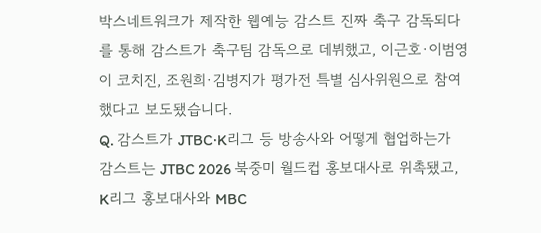박스네트워크가 제작한 웹예능 감스트 진짜 축구 감독되다를 통해 감스트가 축구팀 감독으로 데뷔했고, 이근호·이범영이 코치진, 조원희·김병지가 평가전 특별 심사위원으로 참여했다고 보도됐습니다.
Q. 감스트가 JTBC·K리그 등 방송사와 어떻게 협업하는가
감스트는 JTBC 2026 북중미 월드컵 홍보대사로 위촉됐고, K리그 홍보대사와 MBC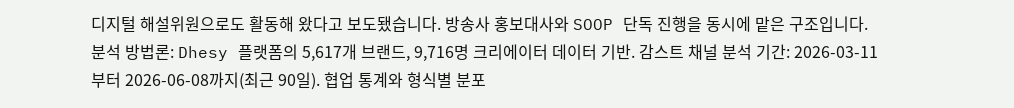디지털 해설위원으로도 활동해 왔다고 보도됐습니다. 방송사 홍보대사와 SOOP 단독 진행을 동시에 맡은 구조입니다.
분석 방법론: Dhesy 플랫폼의 5,617개 브랜드, 9,716명 크리에이터 데이터 기반. 감스트 채널 분석 기간: 2026-03-11부터 2026-06-08까지(최근 90일). 협업 통계와 형식별 분포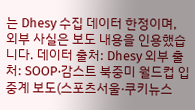는 Dhesy 수집 데이터 한정이며, 외부 사실은 보도 내용을 인용했습니다. 데이터 출처: Dhesy 외부 출처: SOOP·감스트 북중미 월드컵 입중계 보도(스포츠서울·쿠키뉴스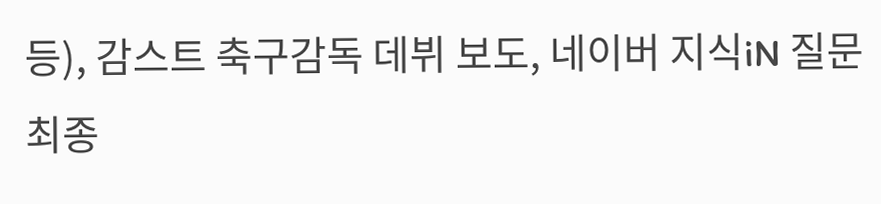등), 감스트 축구감독 데뷔 보도, 네이버 지식iN 질문 최종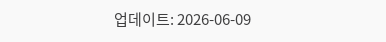업데이트: 2026-06-09